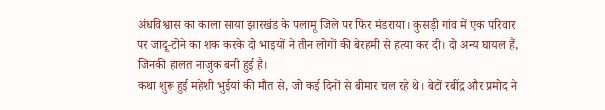अंधविश्वास का काला साया झारखंड के पलामू जिले पर फिर मंडराया। कुसड़ी गांव में एक परिवार पर जादू-टोने का शक करके दो भाइयों ने तीन लोगों की बेरहमी से हत्या कर दी। दो अन्य घायल हैं, जिनकी हालत नाजुक बनी हुई है।
कथा शुरू हुई महेशी भुईयां की मौत से, जो कई दिनों से बीमार चल रहे थे। बेटों रबींद्र और प्रमोद ने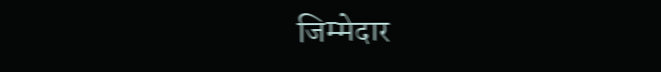जिम्मेदार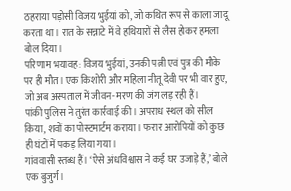ठहराया पड़ोसी विजय भुईयां को, जो कथित रूप से काला जादू करता था। रात के सन्नाटे में वे हथियारों से लैस होकर हमला बोल दिया।
परिणाम भयावह: विजय भुईयां, उनकी पत्नी एवं पुत्र की मौके पर ही मौत। एक किशोरी और महिला नीतू देवी पर भी वार हुए, जो अब अस्पताल में जीवन-मरण की जंग लड़ रही हैं।
पांकी पुलिस ने तुरंत कार्रवाई की। अपराध स्थल को सील किया, शवों का पोस्टमार्टम कराया। फरार आरोपियों को कुछ ही घंटों में पकड़ लिया गया।
गांववासी स्तब्ध हैं। ‘ऐसे अंधविश्वास ने कई घर उजाड़े हैं,’ बोले एक बुजुर्ग।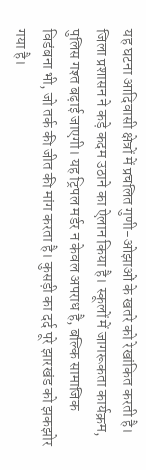यह घटना आदिवासी क्षेत्रों में प्रचलित गुणी-ओझाओं के खतरे को रेखांकित करती है।
जिला प्रशासन ने कड़े कदम उठाने का ऐलान किया है। स्कूलों में जागरूकता कार्यक्रम, पुलिस गश्त बढ़ाई जाएगी। यह ट्रिपल मर्डर न केवल अपराध है, बल्कि सामाजिक विडंबना भी, जो तर्क की जीत की मांग करता है। कुसड़ी का दर्द पूरे झारखंड को झकझोर गया है।